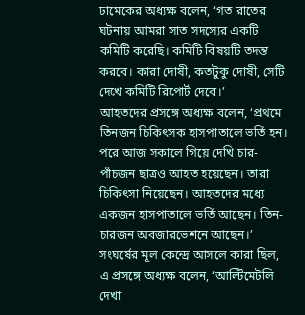ঢামেকের অধ্যক্ষ বলেন, ‘গত রাতের ঘটনায় আমরা সাত সদস্যের একটি কমিটি করেছি। কমিটি বিষয়টি তদন্ত করবে। কারা দোষী, কতটুকু দোষী, সেটি দেখে কমিটি রিপোর্ট দেবে।’
আহতদের প্রসঙ্গে অধ্যক্ষ বলেন, ‘প্রথমে তিনজন চিকিৎসক হাসপাতালে ভর্তি হন। পরে আজ সকালে গিয়ে দেখি চার-পাঁচজন ছাত্রও আহত হয়েছেন। তারা চিকিৎসা নিয়েছেন। আহতদের মধ্যে একজন হাসপাতালে ভর্তি আছেন। তিন-চারজন অবজারভেশনে আছেন।’
সংঘর্ষের মূল কেন্দ্রে আসলে কারা ছিল, এ প্রসঙ্গে অধ্যক্ষ বলেন, ‘আল্টিমেটলি দেখা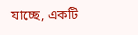যাচ্ছে, একটি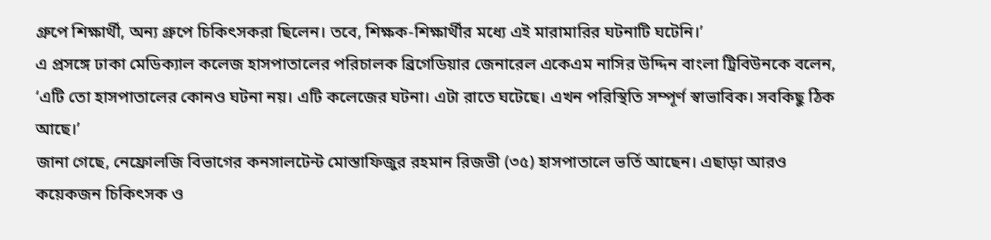গ্রুপে শিক্ষার্থী, অন্য গ্রুপে চিকিৎসকরা ছিলেন। তবে, শিক্ষক-শিক্ষার্থীর মধ্যে এই মারামারির ঘটনাটি ঘটেনি।’
এ প্রসঙ্গে ঢাকা মেডিক্যাল কলেজ হাসপাতালের পরিচালক ব্রিগেডিয়ার জেনারেল একেএম নাসির উদ্দিন বাংলা ট্রিবিউনকে বলেন, ‘এটি তো হাসপাতালের কোনও ঘটনা নয়। এটি কলেজের ঘটনা। এটা রাতে ঘটেছে। এখন পরিস্থিতি সম্পূর্ণ স্বাভাবিক। সবকিছু ঠিক আছে।’
জানা গেছে, নেফ্রোলজি বিভাগের কনসালটেন্ট মোস্তাফিজুর রহমান রিজভী (৩৫) হাসপাতালে ভর্তি আছেন। এছাড়া আরও কয়েকজন চিকিৎসক ও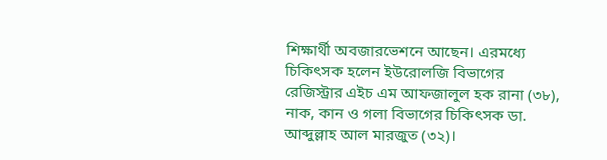শিক্ষার্থী অবজারভেশনে আছেন। এরমধ্যে চিকিৎসক হলেন ইউরোলজি বিভাগের রেজিস্ট্রার এইচ এম আফজালুল হক রানা (৩৮), নাক, কান ও গলা বিভাগের চিকিৎসক ডা. আব্দুল্লাহ আল মারজুত (৩২)।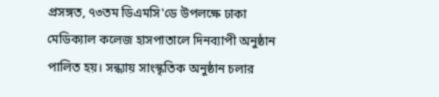প্রসঙ্গত, ৭৩তম ডিএমসি'ডে উপলক্ষে ঢাকা মেডিক্যাল কলেজ হাসপাতালে দিনব্যাপী অনুষ্ঠান পালিত হয়। সন্ধ্যায় সাংস্কৃতিক অনুষ্ঠান চলার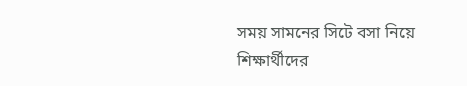সময় সামনের সিটে বসা নিয়ে শিক্ষার্থীদের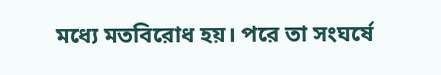মধ্যে মতবিরোধ হয়। পরে তা সংঘর্ষে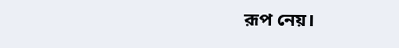রূপ নেয়।